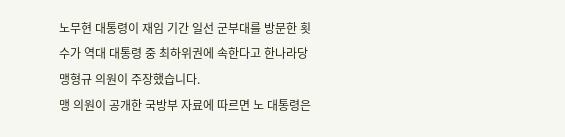노무현 대통령이 재임 기간 일선 군부대를 방문한 횟수가 역대 대통령 중 최하위권에 속한다고 한나라당 맹형규 의원이 주장했습니다.
맹 의원이 공개한 국방부 자료에 따르면 노 대통령은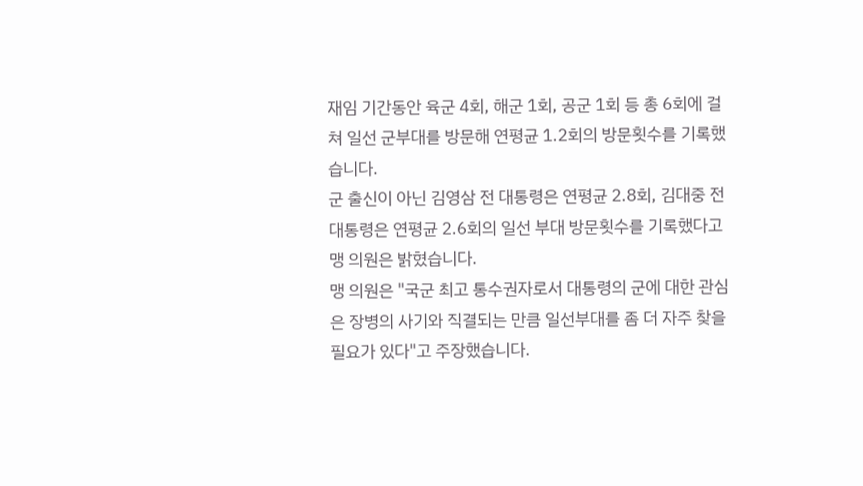재임 기간동안 육군 4회, 해군 1회, 공군 1회 등 총 6회에 걸쳐 일선 군부대를 방문해 연평균 1.2회의 방문횟수를 기록했습니다.
군 출신이 아닌 김영삼 전 대통령은 연평균 2.8회, 김대중 전 대통령은 연평균 2.6회의 일선 부대 방문횟수를 기록했다고 맹 의원은 밝혔습니다.
맹 의원은 "국군 최고 통수권자로서 대통령의 군에 대한 관심은 장병의 사기와 직결되는 만큼 일선부대를 좀 더 자주 찾을 필요가 있다"고 주장했습니다.